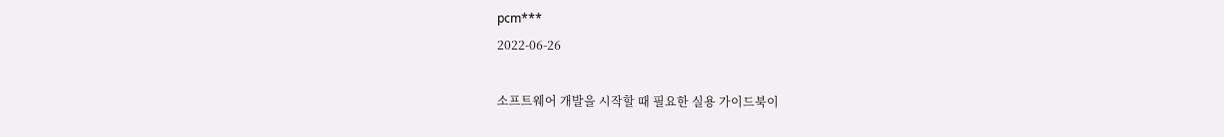pcm***
2022-06-26

소프트웨어 개발을 시작할 때 필요한 실용 가이드북이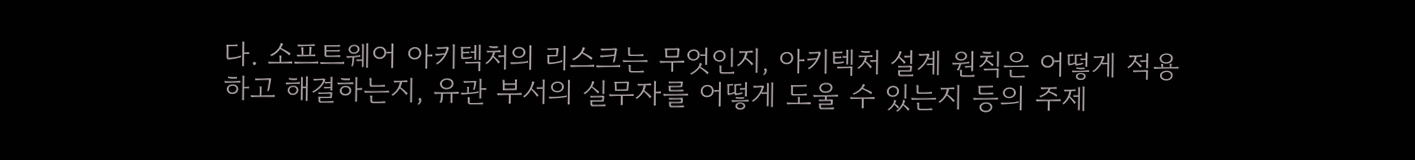다. 소프트웨어 아키텍처의 리스크는 무엇인지, 아키텍처 설계 원칙은 어떻게 적용하고 해결하는지, 유관 부서의 실무자를 어떻게 도울 수 있는지 등의 주제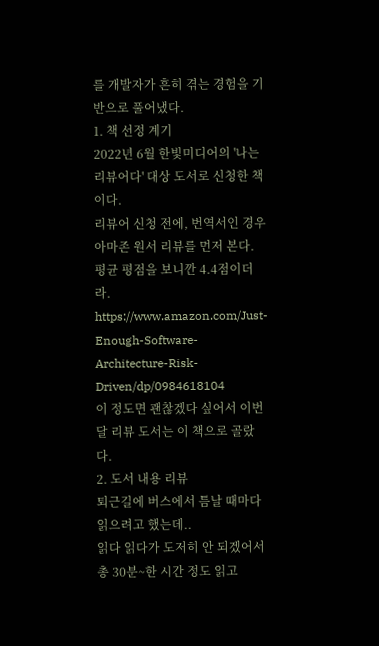를 개발자가 흔히 겪는 경험을 기반으로 풀어냈다.
1. 책 선정 계기
2022년 6월 한빛미디어의 '나는 리뷰어다' 대상 도서로 신청한 책이다.
리뷰어 신청 전에, 번역서인 경우 아마존 원서 리뷰를 먼저 본다.
평균 평점을 보니깐 4.4점이더라.
https://www.amazon.com/Just-Enough-Software-Architecture-Risk-Driven/dp/0984618104
이 정도면 괜찮겠다 싶어서 이번 달 리뷰 도서는 이 책으로 골랐다.
2. 도서 내용 리뷰
퇴근길에 버스에서 틈날 때마다 읽으려고 했는데..
읽다 읽다가 도저히 안 되겠어서 총 30분~한 시간 정도 읽고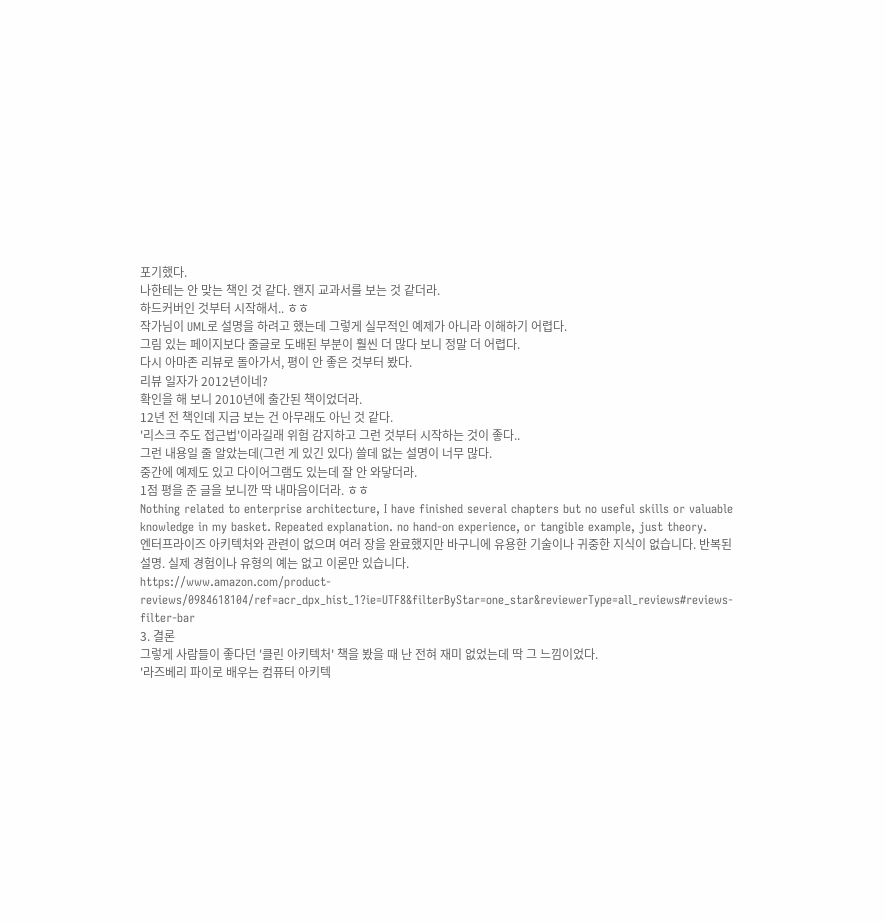포기했다.
나한테는 안 맞는 책인 것 같다. 왠지 교과서를 보는 것 같더라.
하드커버인 것부터 시작해서.. ㅎㅎ
작가님이 UML로 설명을 하려고 했는데 그렇게 실무적인 예제가 아니라 이해하기 어렵다.
그림 있는 페이지보다 줄글로 도배된 부분이 훨씬 더 많다 보니 정말 더 어렵다.
다시 아마존 리뷰로 돌아가서, 평이 안 좋은 것부터 봤다.
리뷰 일자가 2012년이네?
확인을 해 보니 2010년에 출간된 책이었더라.
12년 전 책인데 지금 보는 건 아무래도 아닌 것 같다.
'리스크 주도 접근법'이라길래 위험 감지하고 그런 것부터 시작하는 것이 좋다..
그런 내용일 줄 알았는데(그런 게 있긴 있다) 쓸데 없는 설명이 너무 많다.
중간에 예제도 있고 다이어그램도 있는데 잘 안 와닿더라.
1점 평을 준 글을 보니깐 딱 내마음이더라. ㅎㅎ
Nothing related to enterprise architecture, I have finished several chapters but no useful skills or valuable knowledge in my basket. Repeated explanation. no hand-on experience, or tangible example, just theory.
엔터프라이즈 아키텍처와 관련이 없으며 여러 장을 완료했지만 바구니에 유용한 기술이나 귀중한 지식이 없습니다. 반복된 설명. 실제 경험이나 유형의 예는 없고 이론만 있습니다.
https://www.amazon.com/product-reviews/0984618104/ref=acr_dpx_hist_1?ie=UTF8&filterByStar=one_star&reviewerType=all_reviews#reviews-filter-bar
3. 결론
그렇게 사람들이 좋다던 '클린 아키텍처' 책을 봤을 때 난 전혀 재미 없었는데 딱 그 느낌이었다.
'라즈베리 파이로 배우는 컴퓨터 아키텍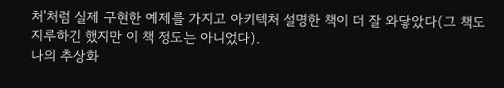처'처럼 실제 구현한 예제를 가지고 아키텍처 설명한 책이 더 잘 와닿았다(그 책도 지루하긴 했지만 이 책 정도는 아니었다).
나의 추상화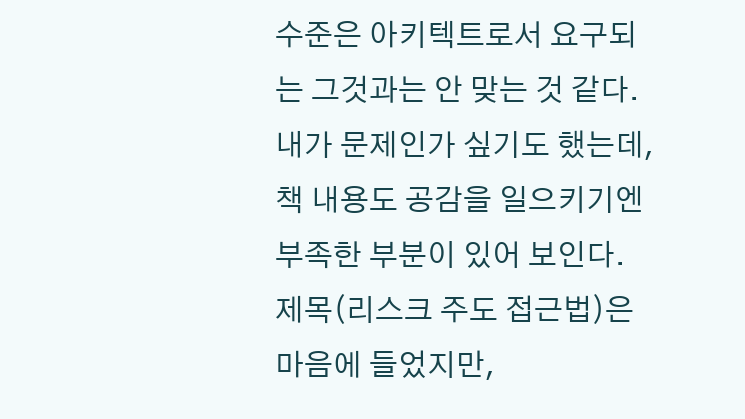수준은 아키텍트로서 요구되는 그것과는 안 맞는 것 같다.
내가 문제인가 싶기도 했는데, 책 내용도 공감을 일으키기엔 부족한 부분이 있어 보인다.
제목(리스크 주도 접근법)은 마음에 들었지만,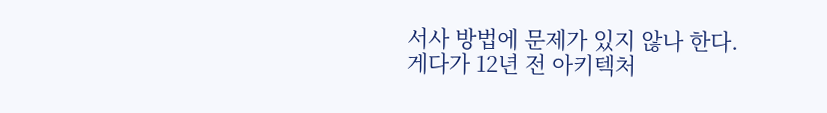서사 방법에 문제가 있지 않나 한다.
게다가 12년 전 아키텍처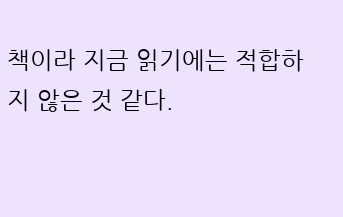책이라 지금 읽기에는 적합하지 않은 것 같다.